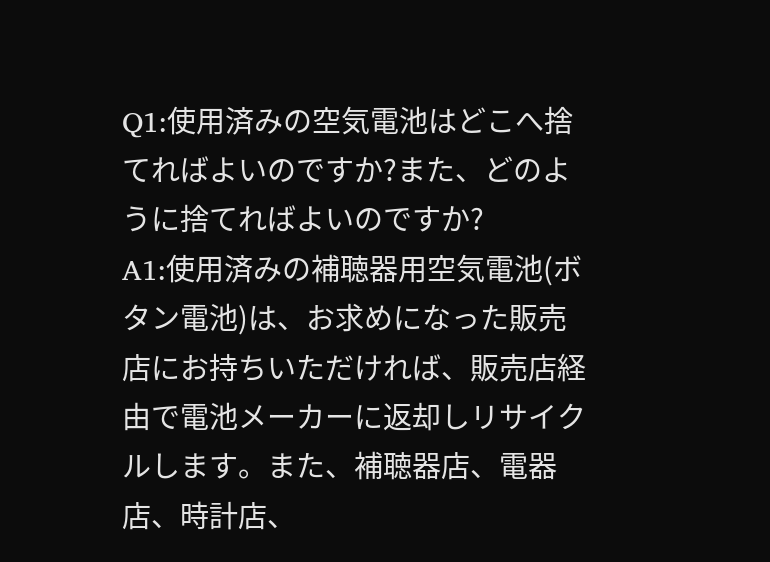Q1:使用済みの空気電池はどこへ捨てればよいのですか?また、どのように捨てればよいのですか?
A1:使用済みの補聴器用空気電池(ボタン電池)は、お求めになった販売店にお持ちいただければ、販売店経由で電池メーカーに返却しリサイクルします。また、補聴器店、電器店、時計店、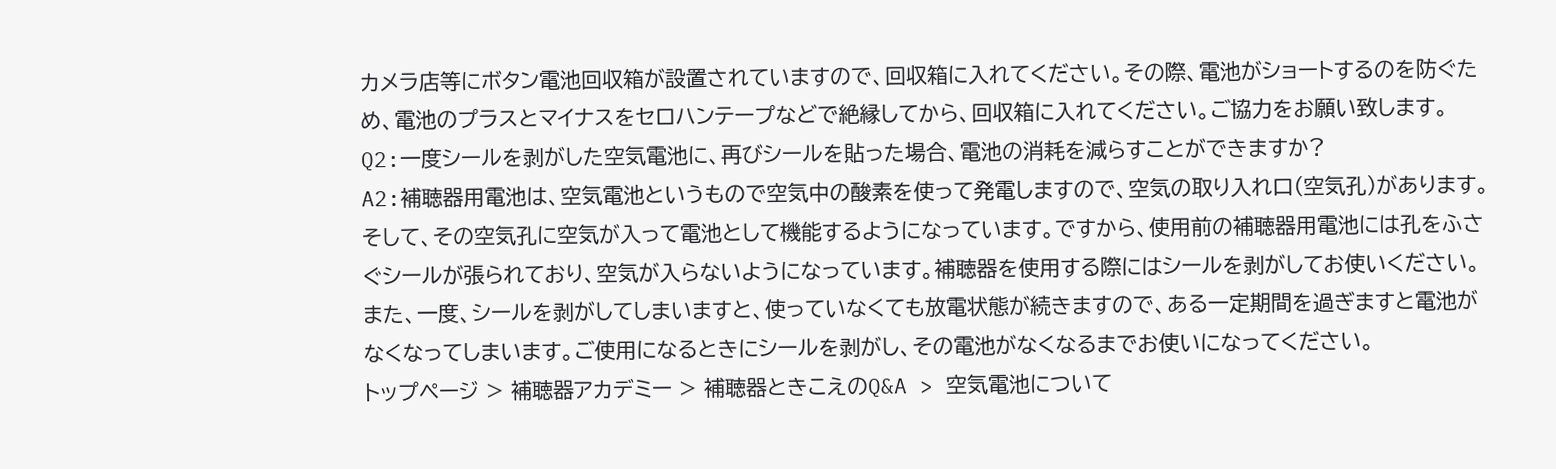カメラ店等にボタン電池回収箱が設置されていますので、回収箱に入れてください。その際、電池がショートするのを防ぐため、電池のプラスとマイナスをセロハンテープなどで絶縁してから、回収箱に入れてください。ご協力をお願い致します。
Q2:一度シールを剥がした空気電池に、再びシールを貼った場合、電池の消耗を減らすことができますか?
A2:補聴器用電池は、空気電池というもので空気中の酸素を使って発電しますので、空気の取り入れ口(空気孔)があります。そして、その空気孔に空気が入って電池として機能するようになっています。ですから、使用前の補聴器用電池には孔をふさぐシールが張られており、空気が入らないようになっています。補聴器を使用する際にはシールを剥がしてお使いください。また、一度、シールを剥がしてしまいますと、使っていなくても放電状態が続きますので、ある一定期間を過ぎますと電池がなくなってしまいます。ご使用になるときにシールを剥がし、その電池がなくなるまでお使いになってください。
トップページ > 補聴器アカデミー > 補聴器ときこえのQ&A > 空気電池について